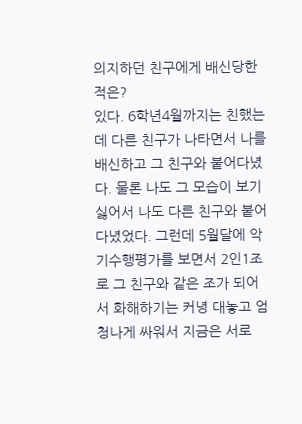의지하던 친구에게 배신당한 적은?
있다. 6학년4월까지는 친했는데 다른 친구가 나타면서 나를 배신하고 그 친구와 붙어다녔다. 물론 나도 그 모습이 보기 싫어서 나도 다른 친구와 붙어다녔었다. 그런데 5월달에 악기수행평가를 보면서 2인1조로 그 친구와 같은 조가 되어서 화해하기는 커녕 대놓고 엄청나게 싸워서 지금은 서로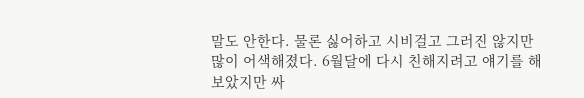말도 안한다. 물론 싫어하고 시비걸고 그러진 않지만 많이 어색해졌다. 6월달에 다시 친해지려고 얘기를 해보았지만 싸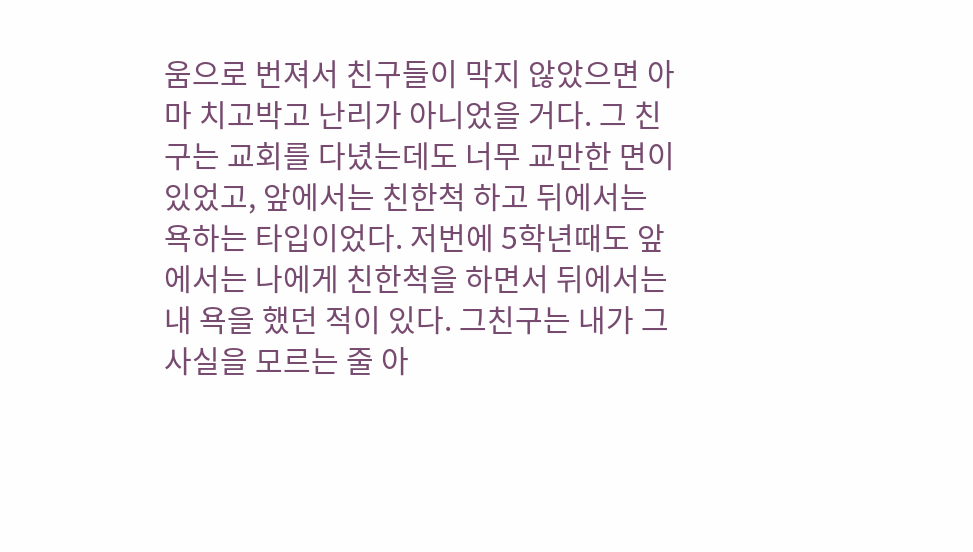움으로 번져서 친구들이 막지 않았으면 아마 치고박고 난리가 아니었을 거다. 그 친구는 교회를 다녔는데도 너무 교만한 면이 있었고, 앞에서는 친한척 하고 뒤에서는 욕하는 타입이었다. 저번에 5학년때도 앞에서는 나에게 친한척을 하면서 뒤에서는 내 욕을 했던 적이 있다. 그친구는 내가 그 사실을 모르는 줄 아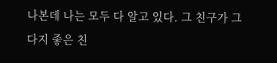나본데 나는 모두 다 알고 있다. 그 친구가 그다지 좋은 친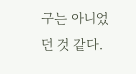구는 아니었던 것 같다.